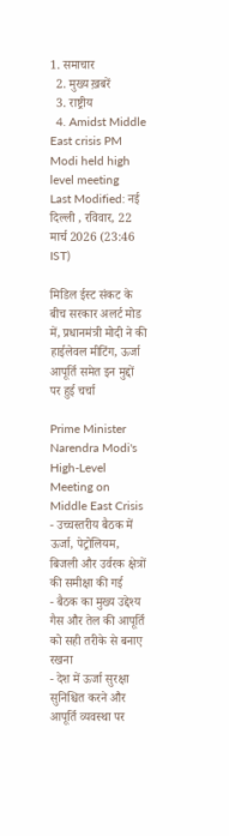1. समाचार
  2. मुख्य ख़बरें
  3. राष्ट्रीय
  4. Amidst Middle East crisis PM Modi held high level meeting
Last Modified: नई दिल्ली , रविवार, 22 मार्च 2026 (23:46 IST)

मिडिल ईस्ट संकट के बीच सरकार अलर्ट मोड में, प्रधानमंत्री मोदी ने की हाईलेवल मीटिंग, ऊर्जा आपूर्ति समेत इन मुद्दों पर हुई चर्चा

Prime Minister Narendra Modi's High-Level Meeting on Middle East Crisis
- उच्चस्तरीय बैठक में ऊर्जा, पेट्रोलियम, बिजली और उर्वरक क्षेत्रों की समीक्षा की गई
- बैठक का मुख्य उद्देश्य गैस और तेल की आपूर्ति को सही तरीके से बनाए रखना
- देश में ऊर्जा सुरक्षा सुनिश्चित करने और आपूर्ति व्यवस्था पर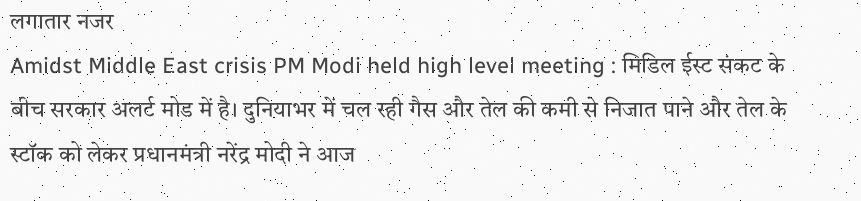लगातार नजर
Amidst Middle East crisis PM Modi held high level meeting : मिडिल ईस्ट संकट के बीच सरकार अलर्ट मोड में है। दुनियाभर में चल रही गैस और तेल की कमी से निजात पाने और तेल के स्टॉक को लेकर प्रधानमंत्री नरेंद्र मोदी ने आज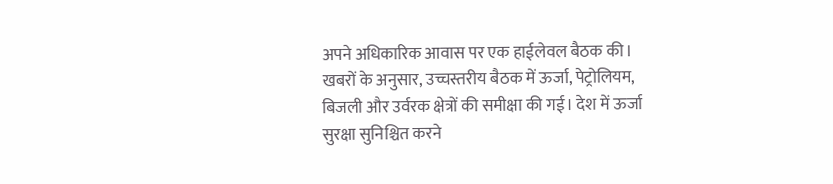अपने अधिकारिक आवास पर एक हाईलेवल बैठक की। खबरों के अनुसार, उच्चस्तरीय बैठक में ऊर्जा, पेट्रोलियम, बिजली और उर्वरक क्षेत्रों की समीक्षा की गई। देश में ऊर्जा सुरक्षा सुनिश्चित करने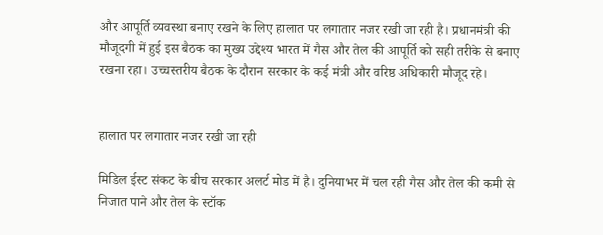और आपूर्ति व्यवस्था बनाए रखने के लिए हालात पर लगातार नजर रखी जा रही है। प्रधानमंत्री की मौजूदगी में हुई इस बैठक का मुख्य उद्देश्य भारत में गैस और तेल की आपूर्ति को सही तरीके से बनाए रखना रहा। उच्चस्तरीय बैठक के दौरान सरकार के कई मंत्री और वरिष्ठ अधिकारी मौजूद रहे।


हालात पर लगातार नजर रखी जा रही

मिडिल ईस्ट संकट के बीच सरकार अलर्ट मोड में है। दुनियाभर में चल रही गैस और तेल की कमी से निजात पाने और तेल के स्टॉक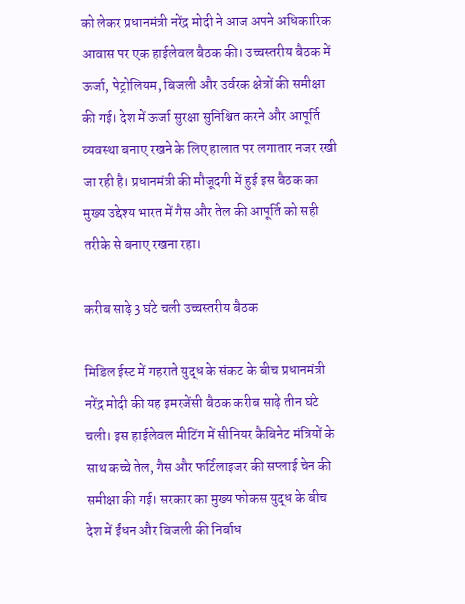को लेकर प्रधानमंत्री नरेंद्र मोदी ने आज अपने अधिकारिक आवास पर एक हाईलेवल बैठक की। उच्चस्तरीय बैठक में ऊर्जा, पेट्रोलियम, बिजली और उर्वरक क्षेत्रों की समीक्षा की गई। देश में ऊर्जा सुरक्षा सुनिश्चित करने और आपूर्ति व्यवस्था बनाए रखने के लिए हालात पर लगातार नजर रखी जा रही है। प्रधानमंत्री की मौजूदगी में हुई इस बैठक का मुख्य उद्देश्य भारत में गैस और तेल की आपूर्ति को सही तरीके से बनाए रखना रहा।

करीब साढ़े 3 घंटे चली उच्चस्तरीय बैठक

मिडिल ईस्ट में गहराते युद्ध के संकट के बीच प्रधानमंत्री नरेंद्र मोदी की यह इमरजेंसी बैठक करीब साढ़े तीन घंटे चली। इस हाईलेवल मीटिंग में सीनियर कैबिनेट मंत्रियों के साथ कच्चे तेल, गैस और फर्टिलाइजर की सप्लाई चेन की समीक्षा की गई। सरकार का मुख्य फोकस युद्ध के बीच देश में ईंधन और बिजली की निर्बाध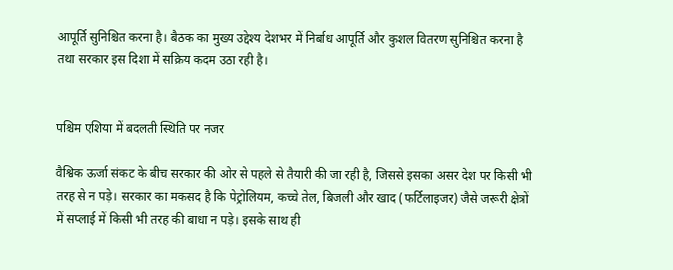आपूर्ति सुनिश्चित करना है। बैठक का मुख्य उद्देश्य देशभर में निर्बाध आपूर्ति और कुशल वितरण सुनिश्चित करना है तथा सरकार इस दिशा में सक्रिय कदम उठा रही है।


पश्चिम एशिया में बदलती स्थिति पर नजर

वैश्विक ऊर्जा संकट के बीच सरकार की ओर से पहले से तैयारी की जा रही है, जिससे इसका असर देश पर किसी भी तरह से न पड़े। सरकार का मकसद है कि पेट्रोलियम, कच्चे तेल, बिजली और खाद (फर्टिलाइजर) जैसे जरूरी क्षेत्रों में सप्लाई में किसी भी तरह की बाधा न पड़े। इसके साथ ही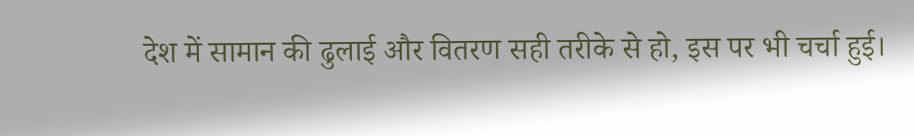देश में सामान की ढुलाई और वितरण सही तरीके से हो, इस पर भी चर्चा हुई।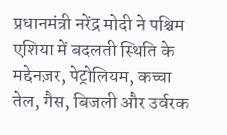प्रधानमंत्री नरेंद्र मोदी ने पश्चिम एशिया में बदलती स्थिति के मद्देनज़र, पेट्रोलियम, कच्चा तेल, गैस, बिजली और उर्वरक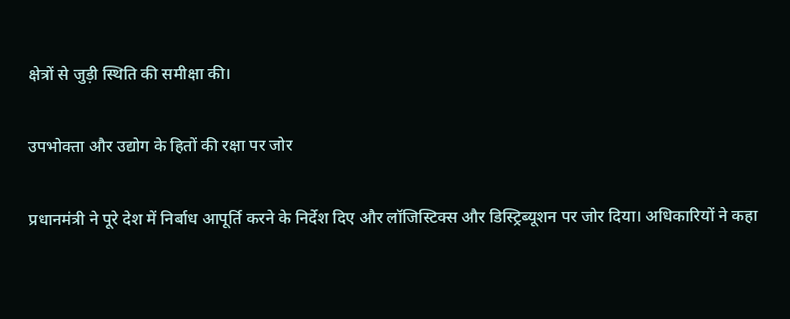क्षेत्रों से जुड़ी स्थिति की समीक्षा की।

उपभोक्ता और उद्योग के हितों की रक्षा पर जोर

प्रधानमंत्री ने पूरे देश में निर्बाध आपूर्ति करने के निर्देश दिए और लॉजिस्टिक्स और डिस्ट्रिब्यूशन पर जोर दिया। अधिकारियों ने कहा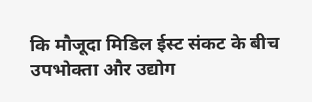कि मौजूदा मिडिल ईस्ट संकट के बीच उपभोक्ता और उद्योग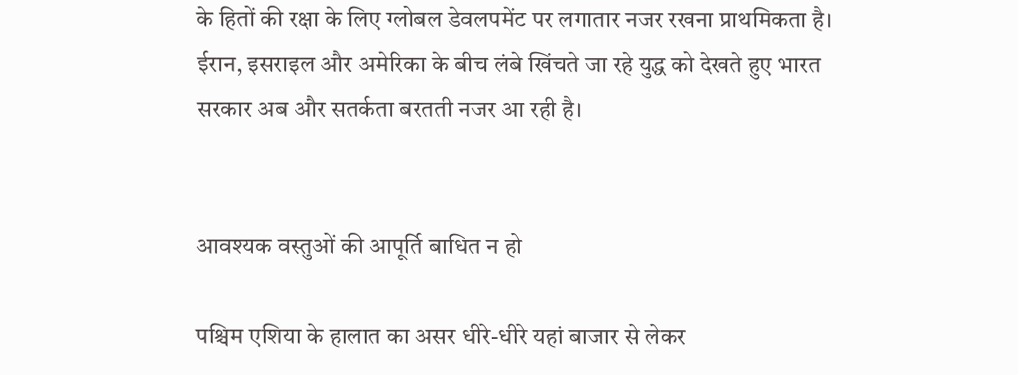के हितों की रक्षा के लिए ग्लोबल डेवलपमेंट पर लगातार नजर रखना प्राथमिकता है। ईरान, इसराइल और अमेरिका के बीच लंबे खिंचते जा रहे युद्ध को देखते हुए भारत सरकार अब और सतर्कता बरतती नजर आ रही है।


आवश्यक वस्तुओं की आपूर्ति बाधित न हो

पश्चिम एशिया के हालात का असर धीरे-धीरे यहां बाजार से लेकर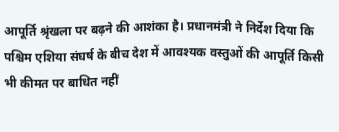आपूर्ति श्रृंखला पर बढ़ने की आशंका है। प्रधानमंत्री ने निर्देश दिया कि पश्चिम एशिया संघर्ष के बीच देश में आवश्यक वस्तुओं की आपूर्ति किसी भी कीमत पर बाधित नहीं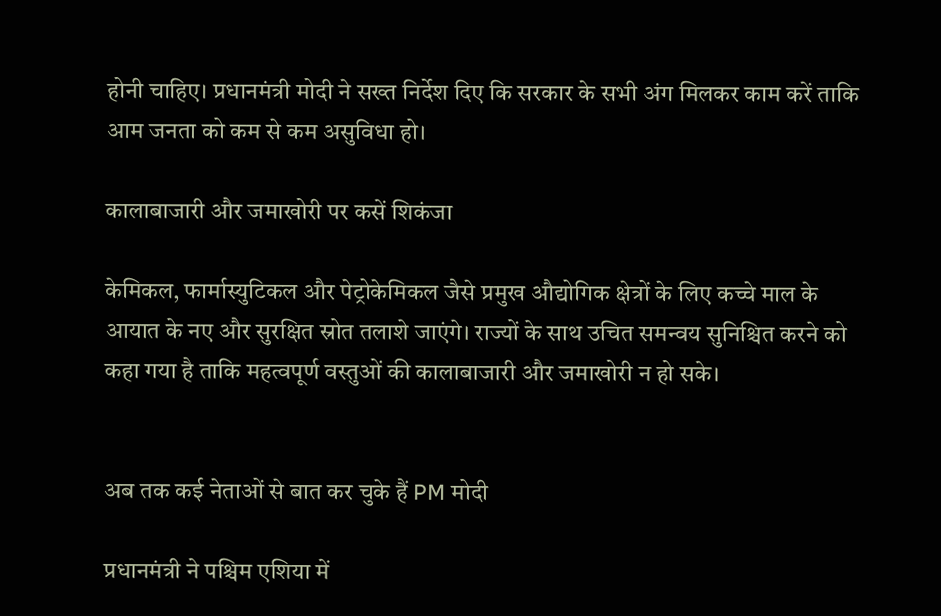होनी चाहिए। प्रधानमंत्री मोदी ने सख्त निर्देश दिए कि सरकार के सभी अंग मिलकर काम करें ताकि आम जनता को कम से कम असुविधा हो।

कालाबाजारी और जमाखोरी पर कसें शिकंजा

केमिकल, फार्मास्युटिकल और पेट्रोकेमिकल जैसे प्रमुख औद्योगिक क्षेत्रों के लिए कच्चे माल के आयात के नए और सुरक्षित स्रोत तलाशे जाएंगे। राज्यों के साथ उचित समन्वय सुनिश्चित करने को कहा गया है ताकि महत्वपूर्ण वस्तुओं की कालाबाजारी और जमाखोरी न हो सके।


अब तक कई नेताओं से बात कर चुके हैं PM मोदी

प्रधानमंत्री ने पश्चिम एशिया में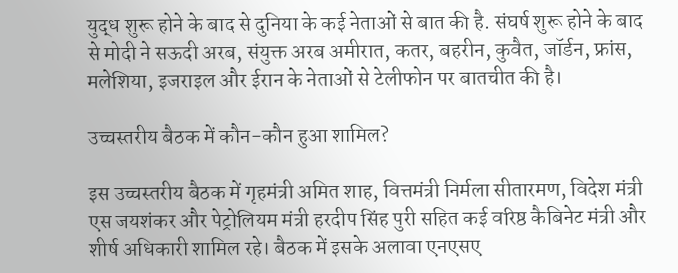युद्ध शुरू होने के बाद से दुनिया के कई नेताओं से बात की है. संघर्ष शुरू होने के बाद से मोदी ने सऊदी अरब, संयुक्त अरब अमीरात, कतर, बहरीन, कुवैत, जॉर्डन, फ्रांस, मलेशिया, इजराइल और ईरान के नेताओं से टेलीफोन पर बातचीत की है।

उच्चस्तरीय बैठक में कौन-कौन हुआ शामिल?

इस उच्चस्तरीय बैठक में गृहमंत्री अमित शाह, वित्तमंत्री निर्मला सीतारमण, विदेश मंत्री एस जयशंकर और पेट्रोलियम मंत्री हरदीप सिंह पुरी सहित कई वरिष्ठ कैबिनेट मंत्री और शीर्ष अधिकारी शामिल रहे। बैठक में इसके अलावा एनएसए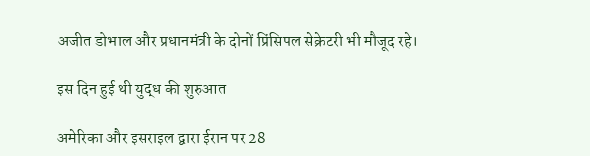अजीत डोभाल और प्रधानमंत्री के दोनों प्रिंसिपल सेक्रेटरी भी मौजूद रहे।

इस दिन हुई थी युद्ध की शुरुआत

अमेरिका और इसराइल द्वारा ईरान पर 28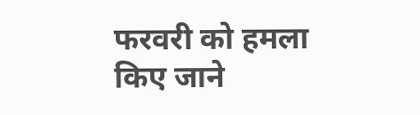फरवरी को हमला किए जाने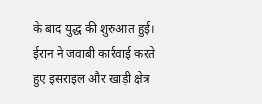के बाद युद्ध की शुरुआत हुई। ईरान ने जवाबी कार्रवाई करते हुए इसराइल और खाड़ी क्षेत्र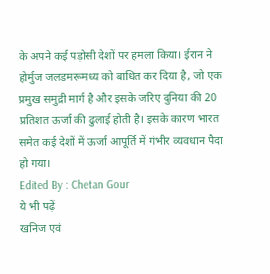के अपने कई पड़ोसी देशों पर हमला किया। ईरान ने होर्मुज जलडमरूमध्य को बाधित कर दिया है, जो एक प्रमुख समुद्री मार्ग है और इसके जरिए दुनिया की 20 प्रतिशत ऊर्जा की ढुलाई होती है। इसके कारण भारत समेत कई देशों में ऊर्जा आपूर्ति में गंभीर व्यवधान पैदा हो गया।
Edited By : Chetan Gour
ये भी पढ़ें
खनिज एवं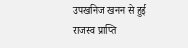उपखनिज खनन से हुई राजस्व प्राप्ति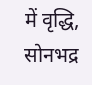में वृद्धि, सोनभद्र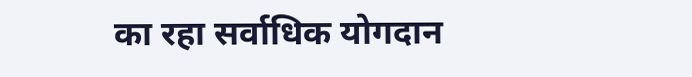का रहा सर्वाधिक योगदान